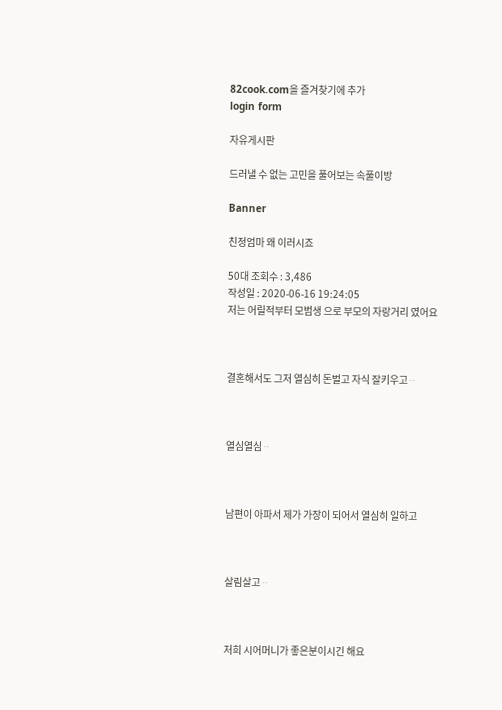82cook.com을 즐겨찾기에 추가
login form

자유게시판

드러낼 수 없는 고민을 풀어보는 속풀이방

Banner

친정엄마 왜 이러시죠

50대 조회수 : 3,486
작성일 : 2020-06-16 19:24:05
저는 어릴적부터 모범생 으로 부모의 자랑거리 였어요



결혼해서도 그저 열심히 돈벌고 자식 잘키우고ᆢ



열심열심ᆢ



남편이 아파서 제가 가장이 되어서 열심히 일하고



살림살고ᆢ



저희 시어머니가 좋은분이시긴 해요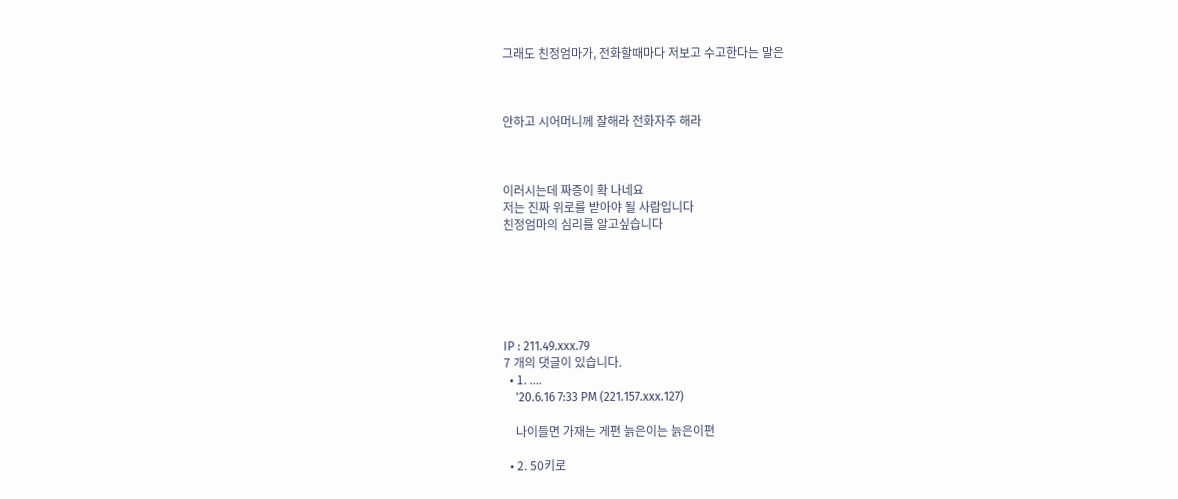그래도 친정엄마가, 전화할때마다 저보고 수고한다는 말은



안하고 시어머니께 잘해라 전화자주 해라



이러시는데 짜증이 확 나네요
저는 진짜 위로를 받아야 될 사람입니다
친정엄마의 심리를 알고싶습니다






IP : 211.49.xxx.79
7 개의 댓글이 있습니다.
  • 1. ....
    '20.6.16 7:33 PM (221.157.xxx.127)

    나이들면 가재는 게편 늙은이는 늙은이편

  • 2. 50키로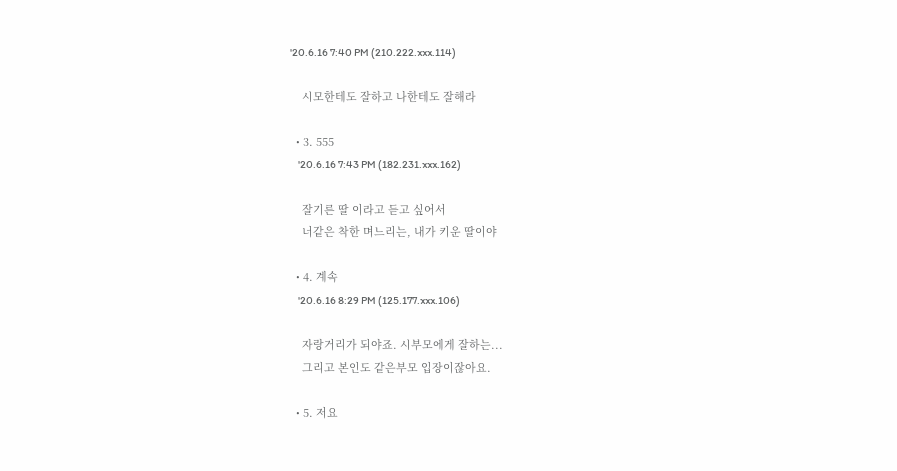'20.6.16 7:40 PM (210.222.xxx.114)

    시모한테도 잘하고 나한테도 잘해라

  • 3. 555
    '20.6.16 7:43 PM (182.231.xxx.162)

    잘기른 딸 이라고 듣고 싶어서
    너같은 착한 며느리는, 내가 키운 딸이야

  • 4. 계속
    '20.6.16 8:29 PM (125.177.xxx.106)

    자랑거리가 되야죠. 시부모에게 잘하는...
    그리고 본인도 같은부모 입장이잖아요.

  • 5. 저요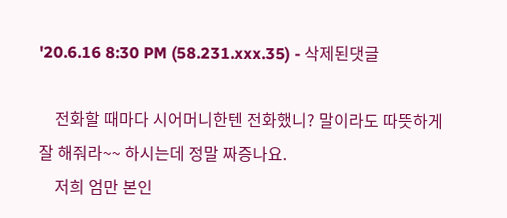'20.6.16 8:30 PM (58.231.xxx.35) - 삭제된댓글

    전화할 때마다 시어머니한텐 전화했니? 말이라도 따뜻하게 잘 해줘라~~ 하시는데 정말 짜증나요.
    저희 엄만 본인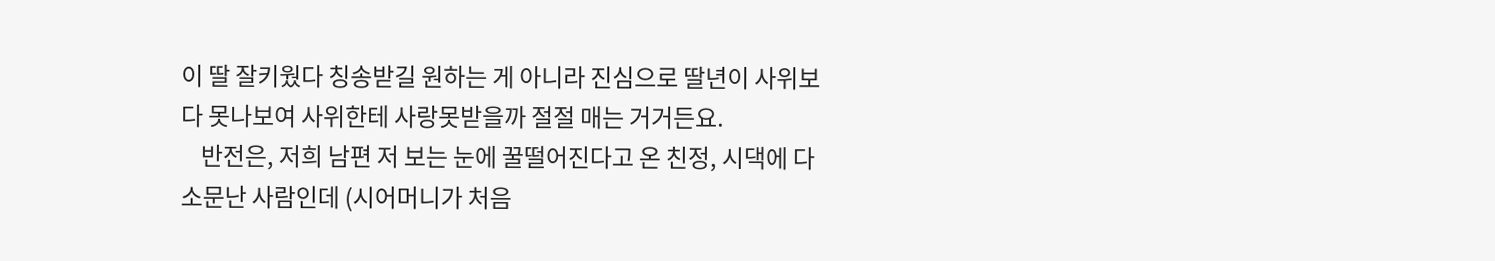이 딸 잘키웠다 칭송받길 원하는 게 아니라 진심으로 딸년이 사위보다 못나보여 사위한테 사랑못받을까 절절 매는 거거든요.
    반전은, 저희 남편 저 보는 눈에 꿀떨어진다고 온 친정, 시댁에 다 소문난 사람인데 (시어머니가 처음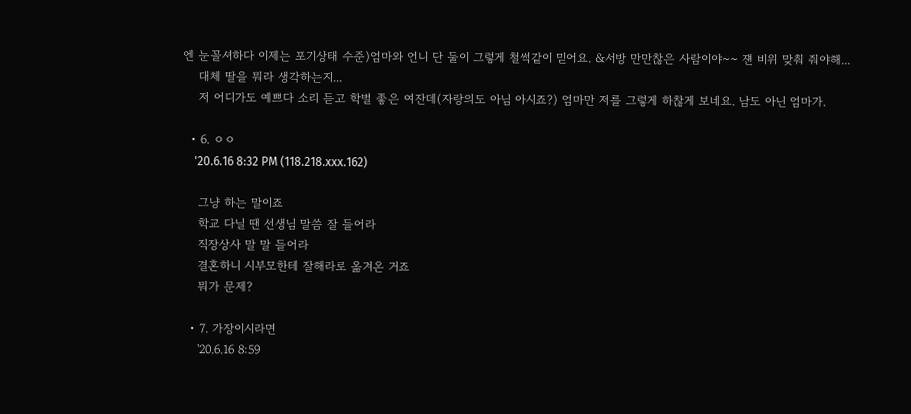엔 눈꼴셔하다 이제는 포기상태 수준)엄마와 언니 단 둘이 그렇게 철썩같이 믿어요. &서방 만만찮은 사람이야~~ 쟨 비위 맞춰 줘야해...
    대체 딸을 뭐라 생각하는지...
    저 어디가도 예쁘다 소리 듣고 학벌 좋은 여잔데(자랑의도 아님 아시죠?) 엄마만 저를 그렇게 하찮게 보네요. 남도 아닌 엄마가.

  • 6. ㅇㅇ
    '20.6.16 8:32 PM (118.218.xxx.162)

    그냥 하는 말이죠
    학교 다닐 땐 선생님 말씀 잘 들어라
    직장상사 말 말 들어라
    결혼하니 시부모한테 잘해라로 옮겨온 거죠
    뭐가 문제?

  • 7. 가장이시라면
    '20.6.16 8:59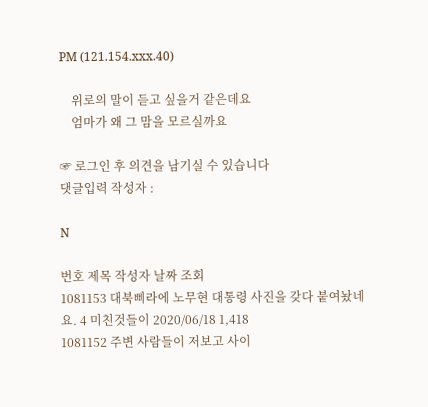PM (121.154.xxx.40)

    위로의 말이 듣고 싶을거 같은데요
    엄마가 왜 그 맘을 모르실까요

☞ 로그인 후 의견을 남기실 수 있습니다
댓글입력 작성자 :

N

번호 제목 작성자 날짜 조회
1081153 대북삐라에 노무현 대통령 사진을 갖다 붙여놨네요. 4 미친것들이 2020/06/18 1,418
1081152 주변 사람들이 저보고 사이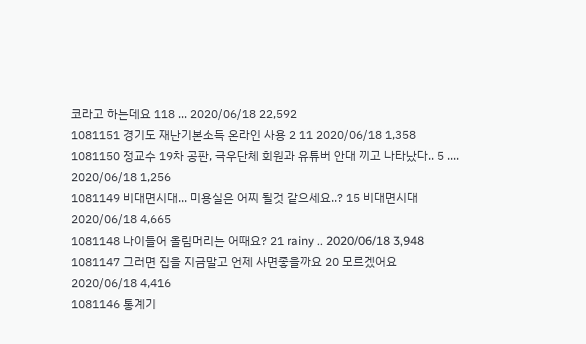코라고 하는데요 118 ... 2020/06/18 22,592
1081151 경기도 재난기본소득 온라인 사용 2 11 2020/06/18 1,358
1081150 정교수 19차 공판, 극우단체 회원과 유튜버 안대 끼고 나타났다.. 5 .... 2020/06/18 1,256
1081149 비대면시대... 미용실은 어찌 될것 같으세요..? 15 비대면시대 2020/06/18 4,665
1081148 나이들어 올림머리는 어때요? 21 rainy .. 2020/06/18 3,948
1081147 그러면 집을 지금말고 언제 사면좋을까요 20 모르겠어요 2020/06/18 4,416
1081146 통계기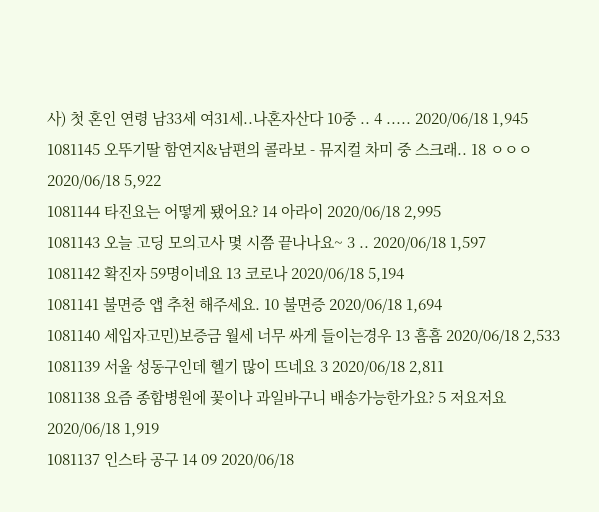사) 첫 혼인 연령 남33세 여31세..나혼자산다 10중 .. 4 ..... 2020/06/18 1,945
1081145 오뚜기딸 함연지&남편의 콜라보 - 뮤지컬 차미 중 스크래.. 18 ㅇㅇㅇ 2020/06/18 5,922
1081144 타진요는 어떻게 됐어요? 14 아라이 2020/06/18 2,995
1081143 오늘 고딩 모의고사 몇 시쯤 끝나나요~ 3 .. 2020/06/18 1,597
1081142 확진자 59명이네요 13 코로나 2020/06/18 5,194
1081141 불면증 앱 추천 해주세요. 10 불면증 2020/06/18 1,694
1081140 세입자고민)보증금 월세 너무 싸게 들이는경우 13 흠흠 2020/06/18 2,533
1081139 서울 성동구인데 헬기 많이 뜨네요 3 2020/06/18 2,811
1081138 요즘 종합병원에 꽃이나 과일바구니 배송가능한가요? 5 저요저요 2020/06/18 1,919
1081137 인스타 공구 14 09 2020/06/18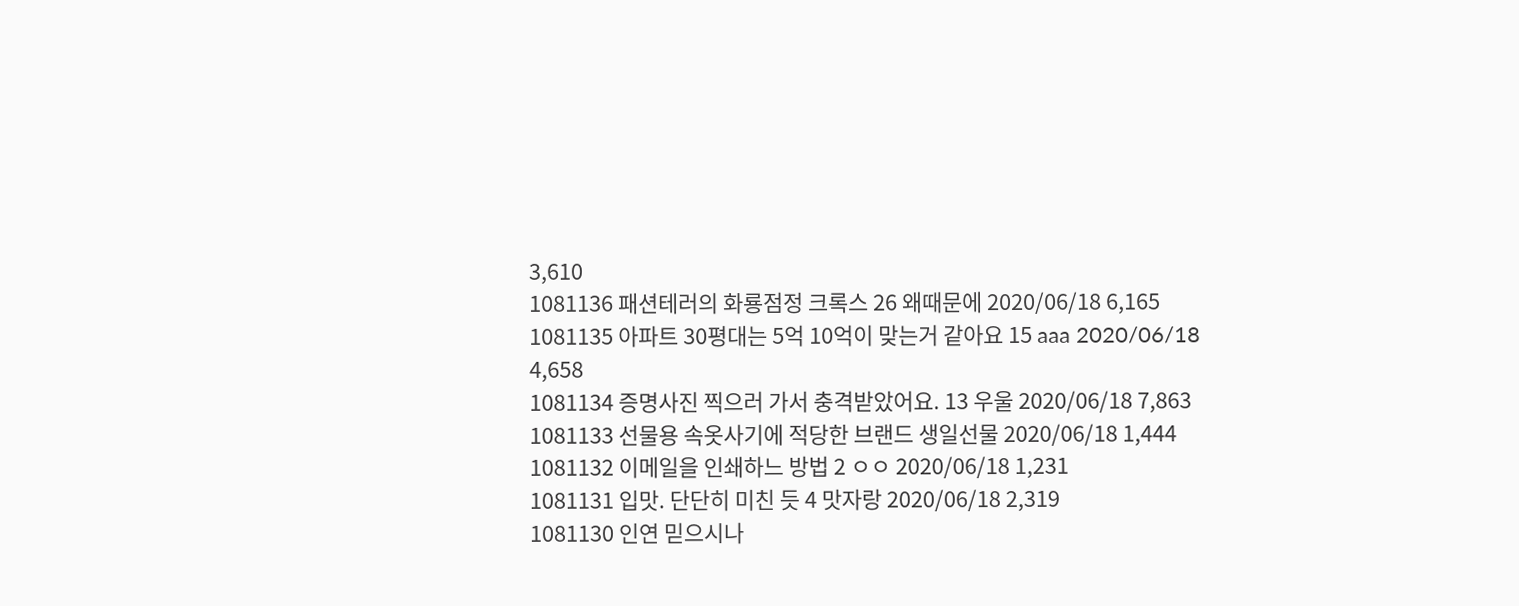3,610
1081136 패션테러의 화룡점정 크록스 26 왜때문에 2020/06/18 6,165
1081135 아파트 30평대는 5억 10억이 맞는거 같아요 15 aaa 2020/06/18 4,658
1081134 증명사진 찍으러 가서 충격받았어요. 13 우울 2020/06/18 7,863
1081133 선물용 속옷사기에 적당한 브랜드 생일선물 2020/06/18 1,444
1081132 이메일을 인쇄하느 방법 2 ㅇㅇ 2020/06/18 1,231
1081131 입맛. 단단히 미친 듯 4 맛자랑 2020/06/18 2,319
1081130 인연 믿으시나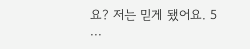요? 저는 믿게 됐어요. 5 ...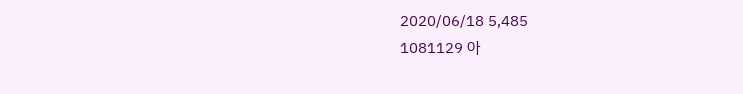2020/06/18 5,485
1081129 아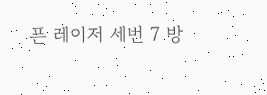픈 레이저 세번 7 방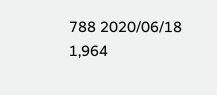788 2020/06/18 1,964